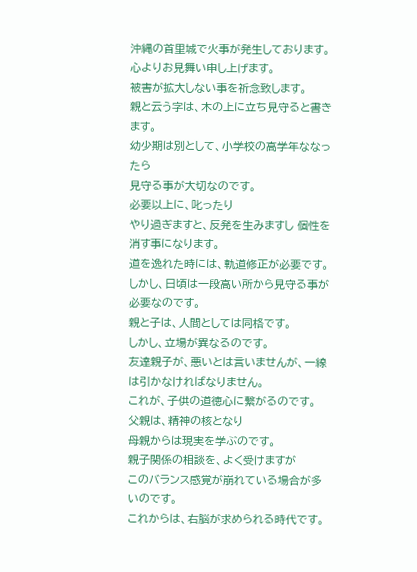沖縄の首里城で火事が発生しております。
心よりお見舞い申し上げます。
被害が拡大しない事を祈念致します。
親と云う字は、木の上に立ち見守ると書きます。
幼少期は別として、小学校の高学年ななったら
見守る事が大切なのです。
必要以上に、叱ったり
やり過ぎますと、反発を生みますし 個性を消す事になります。
道を逸れた時には、軌道修正が必要です。
しかし、日頃は一段高い所から見守る事が必要なのです。
親と子は、人間としては同格です。
しかし、立場が異なるのです。
友達親子が、悪いとは言いませんが、一線は引かなければなりません。
これが、子供の道徳心に繋がるのです。
父親は、精神の核となり
母親からは現実を学ぶのです。
親子関係の相談を、よく受けますが
このバランス感覚が崩れている場合が多いのです。
これからは、右脳が求められる時代です。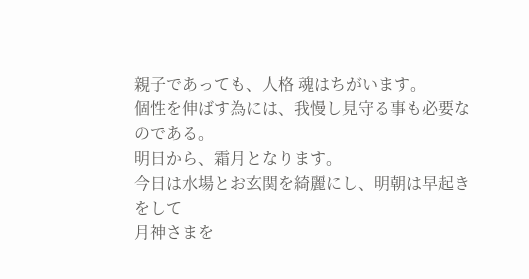親子であっても、人格 魂はちがいます。
個性を伸ばす為には、我慢し見守る事も必要なのである。
明日から、霜月となります。
今日は水場とお玄関を綺麗にし、明朝は早起きをして
月神さまを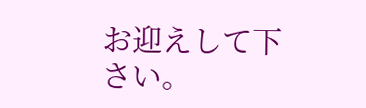お迎えして下さい。